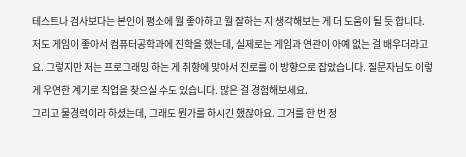테스트나 검사보다는 본인이 평소에 뭘 좋아하고 뭘 잘하는 지 생각해보는 게 더 도움이 될 듯 합니다. 저도 게임이 좋아서 컴퓨터공학과에 진학을 했는데, 실제로는 게임과 연관이 아예 없는 걸 배우더라고요. 그렇지만 저는 프로그래밍 하는 게 취향에 맞아서 진로를 이 방향으로 잡았습니다. 질문자님도 이렇게 우연한 계기로 직업을 찾으실 수도 있습니다. 많은 걸 경험해보세요.
그리고 물경력이라 하셨는데, 그래도 뭔가를 하시긴 했잖아요. 그거를 한 번 정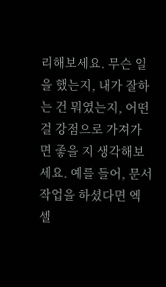리해보세요. 무슨 일을 했는지, 내가 잘하는 건 뭐였는지, 어떤 걸 강점으로 가져가면 좋을 지 생각해보세요. 예를 들어, 문서 작업을 하셨다면 엑셀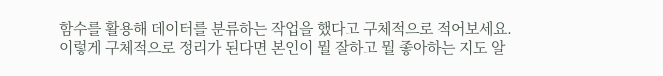함수를 활용해 데이터를 분류하는 작업을 했다고 구체적으로 적어보세요. 이렇게 구체적으로 정리가 된다면 본인이 뭘 잘하고 뭘 좋아하는 지도 알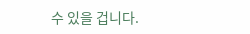수 있을 겁니다.